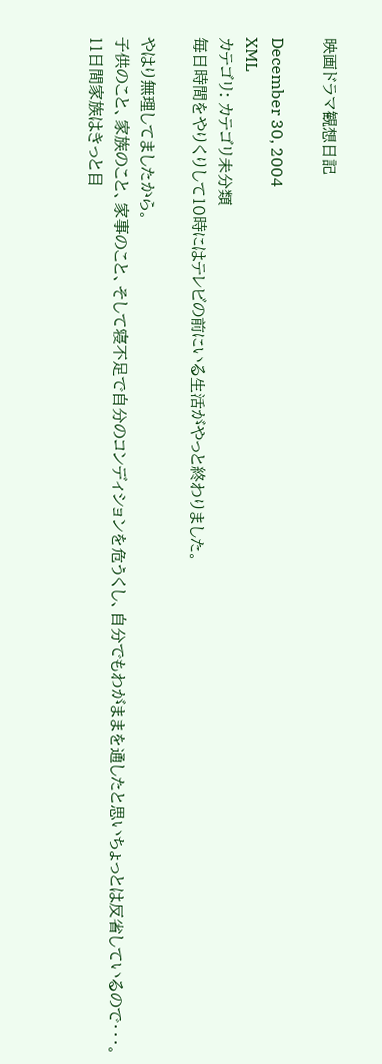映画ドラマ観想日記

December 30, 2004
XML
カテゴリ: カテゴリ未分類
毎日時間をやりくりして10時にはテレビの前にいる生活がやっと終わりました。

やはり無理してましたから。
子供のこと、家族のこと、家事のこと、そして寝不足で自分のコンディションを危うくし、自分でもわがままを通したと思いちょっとは反省しているので・・・。
11日間家族はきっと目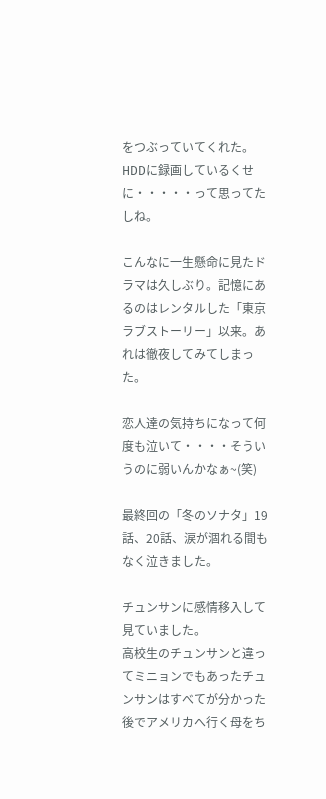をつぶっていてくれた。
HDDに録画しているくせに・・・・・って思ってたしね。

こんなに一生懸命に見たドラマは久しぶり。記憶にあるのはレンタルした「東京ラブストーリー」以来。あれは徹夜してみてしまった。

恋人達の気持ちになって何度も泣いて・・・・そういうのに弱いんかなぁ~(笑)

最終回の「冬のソナタ」19話、20話、涙が涸れる間もなく泣きました。

チュンサンに感情移入して見ていました。
高校生のチュンサンと違ってミニョンでもあったチュンサンはすべてが分かった後でアメリカへ行く母をち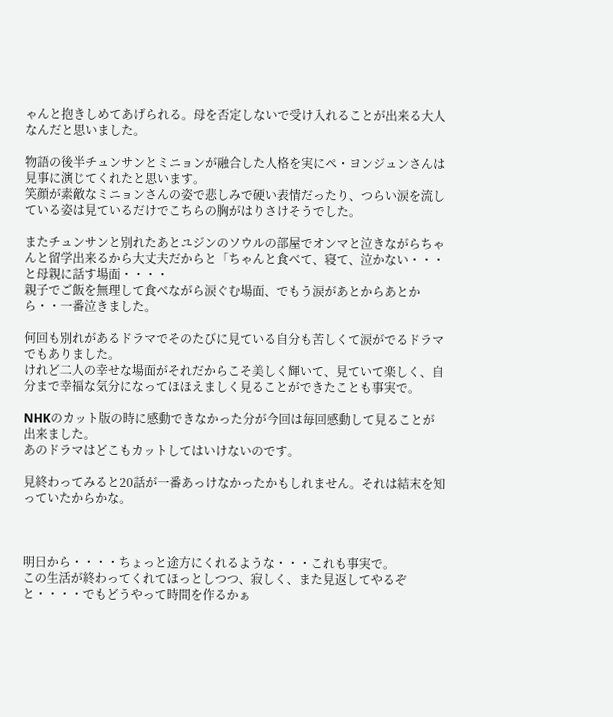ゃんと抱きしめてあげられる。母を否定しないで受け入れることが出来る大人なんだと思いました。

物語の後半チュンサンとミニョンが融合した人格を実にペ・ヨンジュンさんは見事に演じてくれたと思います。
笑顔が素敵なミニョンさんの姿で悲しみで硬い表情だったり、つらい涙を流している姿は見ているだけでこちらの胸がはりさけそうでした。

またチュンサンと別れたあとユジンのソウルの部屋でオンマと泣きながらちゃんと留学出来るから大丈夫だからと「ちゃんと食べて、寝て、泣かない・・・と母親に話す場面・・・・
親子でご飯を無理して食べながら涙ぐむ場面、でもう涙があとからあとから・・一番泣きました。

何回も別れがあるドラマでそのたびに見ている自分も苦しくて涙がでるドラマでもありました。
けれど二人の幸せな場面がそれだからこそ美しく輝いて、見ていて楽しく、自分まで幸福な気分になってほほえましく見ることができたことも事実で。

NHKのカット版の時に感動できなかった分が今回は毎回感動して見ることが出来ました。
あのドラマはどこもカットしてはいけないのです。

見終わってみると20話が一番あっけなかったかもしれません。それは結末を知っていたからかな。



明日から・・・・ちょっと途方にくれるような・・・これも事実で。
この生活が終わってくれてほっとしつつ、寂しく、また見返してやるぞと・・・・でもどうやって時間を作るかぁ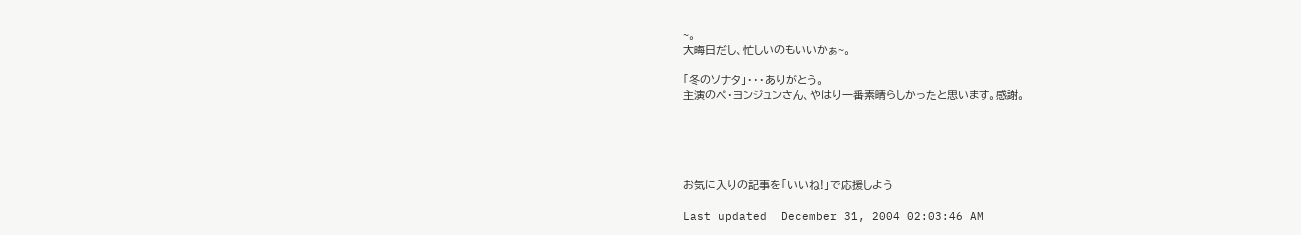~。
大晦日だし、忙しいのもいいかぁ~。

「冬のソナタ」・・・ありがとう。
主演のペ・ヨンジュンさん、やはり一番素晴らしかったと思います。感謝。





お気に入りの記事を「いいね!」で応援しよう

Last updated  December 31, 2004 02:03:46 AM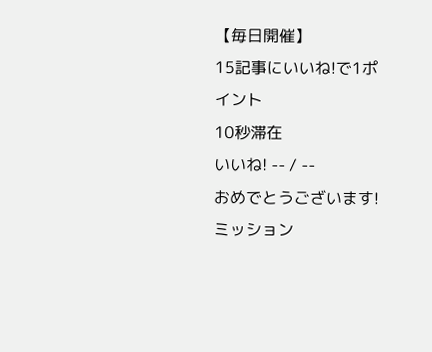【毎日開催】
15記事にいいね!で1ポイント
10秒滞在
いいね! -- / --
おめでとうございます!
ミッション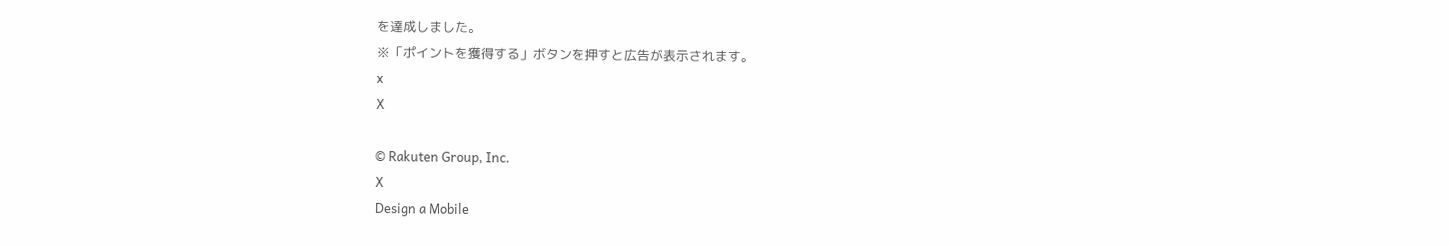を達成しました。
※「ポイントを獲得する」ボタンを押すと広告が表示されます。
x
X

© Rakuten Group, Inc.
X
Design a Mobile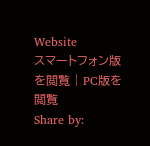Website
スマートフォン版を閲覧 | PC版を閲覧
Share by: